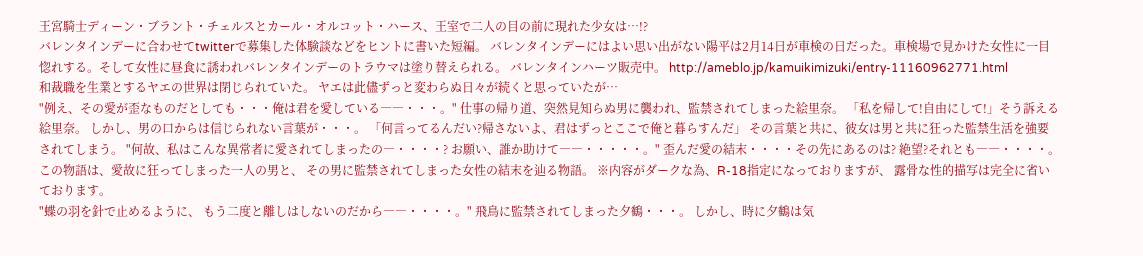王宮騎士ディーン・ブラント・チェルスとカール・オルコット・ハース、王室で二人の目の前に現れた少女は…!?
バレンタインデーに合わせてtwitterで募集した体験談などをヒントに書いた短編。 バレンタインデーにはよい思い出がない陽平は2月14日が車検の日だった。車検場で見かけた女性に一目惚れする。そして女性に昼食に誘われバレンタインデーのトラウマは塗り替えられる。 バレンタインハーツ販売中。 http://ameblo.jp/kamuikimizuki/entry-11160962771.html
和裁職を生業とするヤエの世界は閉じられていた。 ヤエは此儘ずっと変わらぬ日々が続くと思っていたが…
"例え、その愛が歪なものだとしても・・・俺は君を愛している――・・・。" 仕事の帰り道、突然見知らぬ男に襲われ、監禁されてしまった絵里奈。 「私を帰して!自由にして!」そう訴える絵里奈。 しかし、男の口からは信じられない言葉が・・・。 「何言ってるんだい?帰さないよ、君はずっとここで俺と暮らすんだ」 その言葉と共に、彼女は男と共に狂った監禁生活を強要されてしまう。 "何故、私はこんな異常者に愛されてしまったの―・・・・? お願い、誰か助けて――・・・・・。" 歪んだ愛の結末・・・・その先にあるのは? 絶望?それとも――・・・・。 この物語は、愛故に狂ってしまった一人の男と、 その男に監禁されてしまった女性の結末を辿る物語。 ※内容がダークな為、R-18指定になっておりますが、 露骨な性的描写は完全に省いております。
"蝶の羽を針で止めるように、 もう二度と離しはしないのだから――・・・・。" 飛鳥に監禁されてしまった夕鶴・・・。 しかし、時に夕鶴は気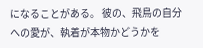になることがある。 彼の、飛鳥の自分への愛が、執着が本物かどうかを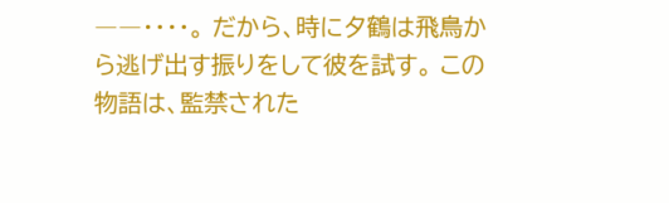――・・・・。 だから、時に夕鶴は飛鳥から逃げ出す振りをして彼を試す。 この物語は、監禁された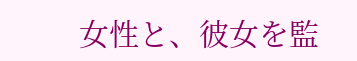女性と、彼女を監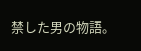禁した男の物語。